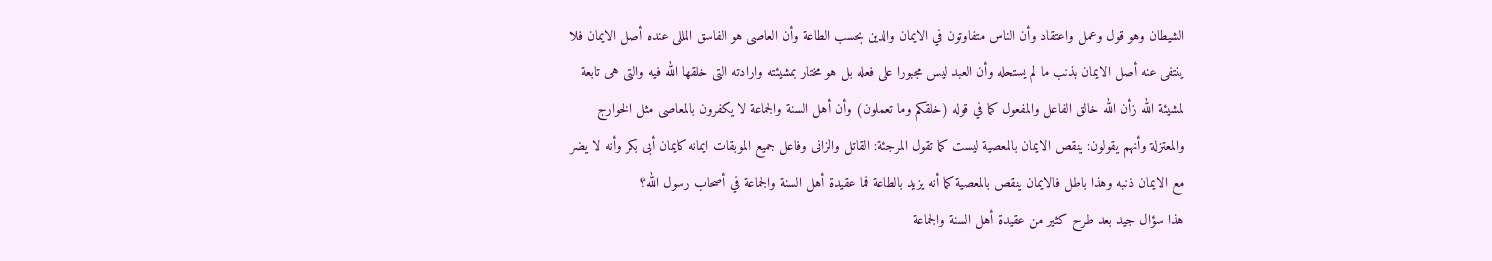الشيطان وهو قول وعمل واعتقاد وأن الناس متفاوتون في الايمان والدين بحسب الطاعة وأن العاصى هو الفاسق المللى عنده أصل الايمان فلا ينتفى عنه أصل الايمان بذنب ما لم يستحله وأن العبد ليس مجبورا على فعله بل هو مختار بمشيئته وارادته التى خلقها الله فيه والتى هى تابعة لمشيئة الله زأن الله خالق الفاعل والمفعول كما في قوله (خلقكم وما تعملون) وأن أهل السنة والجماعة لا يكفرون بالمعاصى مثل الخوارج والمعتزلة وأنهم يقولون: ينقص الايمان بالمعصية ليست كما تقول المرجئة: القاتل والزانى وفاعل جميع الموبقات ايمانه كايمان أبى بكر وأنه لا يضر مع الايمان ذنبه وهذا باطل فالايمان ينقص بالمعصية كما أنه يزيد بالطاعة فما عقيدة أهل السنة والجماعة في أصحاب رسول الله؟
هذا سؤال جيد بعد طرح كثير من عقيدة أهل السنة والجماعة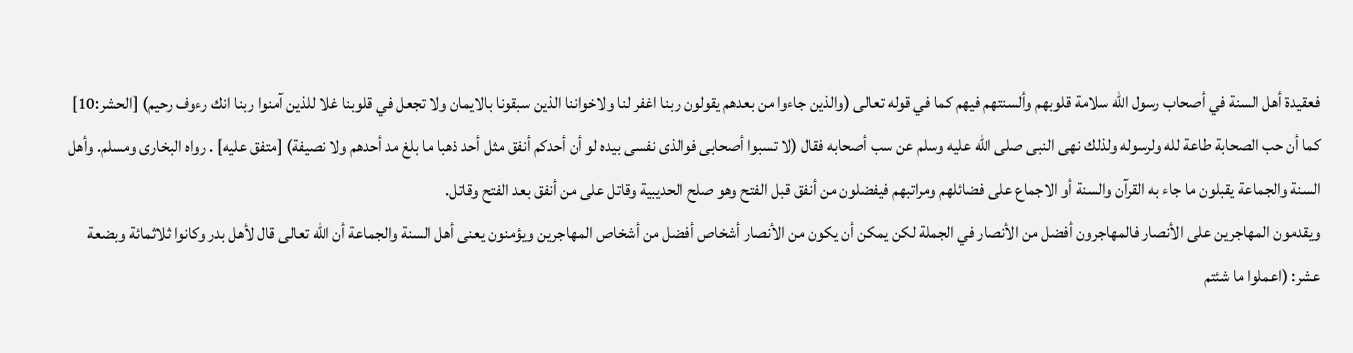فعقيدة أهل السنة في أصحاب رسول الله سلامة قلوبهم وألسنتهم فيهم كما في قوله تعالى (والذين جاءوا من بعدهم يقولون ربنا اغفر لنا ولاخواننا الذين سبقونا بالايمان ولا تجعل في قلوبنا غلا للذين آمنوا ربنا انك رءوف رحيم) [الحشر:10] كما أن حب الصحابة طاعة لله ولرسوله ولذلك نهى النبى صلى الله عليه وسلم عن سب أصحابه فقال (لا تسبوا أصحابى فوالذى نفسى بيده لو أن أحدكم أنفق مثل أحد ذهبا ما بلغ مد أحدهم ولا نصيفة) [متفق عليه] . رواه البخارى ومسلم. وأهل السنة والجماعة يقبلون ما جاء به القرآن والسنة أو الاجماع على فضائلهم ومراتبهم فيفضلون من أنفق قبل الفتح وهو صلح الحديبية وقاتل على من أنفق بعد الفتح وقاتل.
ويقدمون المهاجرين على الأنصار فالمهاجرون أفضل من الأنصار في الجملة لكن يمكن أن يكون من الأنصار أشخاص أفضل من أشخاص المهاجرين ويؤمنون يعنى أهل السنة والجماعة أن الله تعالى قال لأهل بدر وكانوا ثلاثمائة وبضعة عشر: (اعملوا ما شئتم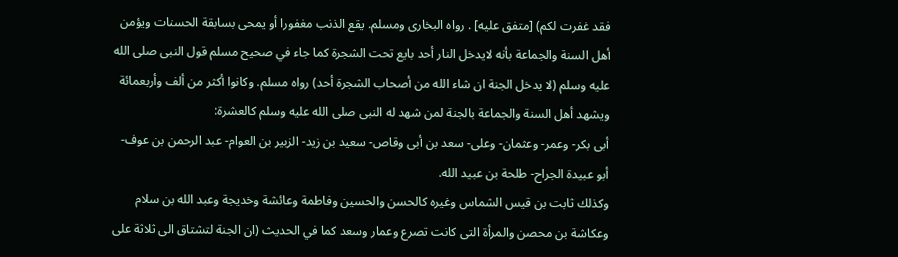فقد غفرت لكم) [متفق عليه] . رواه البخارى ومسلم. يقع الذنب مغفورا أو يمحى بسابقة الحسنات ويؤمن أهل السنة والجماعة بأنه لايدخل النار أحد بايع تحت الشجرة كما جاء في صحيح مسلم قول النبى صلى الله عليه وسلم (لا يدخل الجنة ان شاء الله من أصحاب الشجرة أحد) رواه مسلم. وكانوا أكثر من ألف وأربعمائة ويشهد أهل السنة والجماعة بالجنة لمن شهد له النبى صلى الله عليه وسلم كالعشرة:
أبى بكر- وعمر- وعثمان- وعلى- سعد بن أبى وقاص- سعيد بن زيد- الزبير بن العوام- عبد الرحمن بن عوف- أبو عبيدة الجراح- طلحة بن عبيد الله.
وكذلك ثابت بن قيس الشماس وغيره كالحسن والحسين وفاطمة وعائشة وخديجة وعبد الله بن سلام وعكاشة بن محصن والمرأة التى كانت تصرع وعمار وسعد كما في الحديث (ان الجنة لتشتاق الى ثلاثة على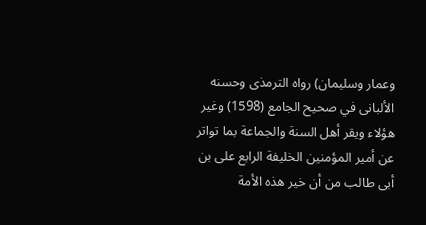وعمار وسليمان) رواه الترمذى وحسنه الألبانى في صحيح الجامع (1598) وغير هؤلاء ويقر أهل السنة والجماعة بما تواتر عن أمير المؤمنين الخليفة الرابع على بن أبى طالب من أن خير هذه الأمة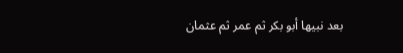بعد نبيها أبو بكر ثم عمر ثم عثمان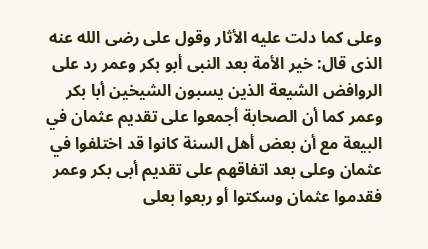وعلى كما دلت عليه الأثار وقول على رضى الله عنه الذى قال: خير الأمة بعد النبى أبو بكر وعمر رد على الروافض الشيعة الذين يسبون الشيخين أبا بكر وعمر كما أن الصحابة أجمعوا على تقديم عثمان في البيعة مع أن بعض أهل السنة كانوا قد اختلفوا في عثمان وعلى بعد اتفاقهم على تقديم أبى بكر وعمر فقدموا عثمان وسكتوا أو ربعوا بعلى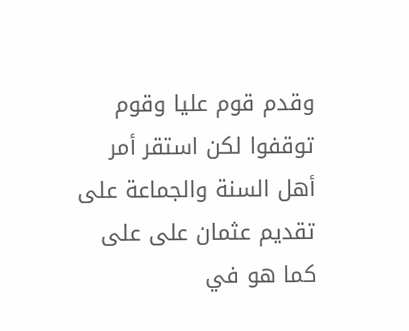وقدم قوم عليا وقوم توقفوا لكن استقر أمر أهل السنة والجماعة على تقديم عثمان على على كما هو في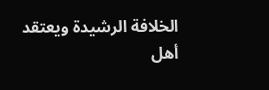الخلافة الرشيدة ويعتقد أهل